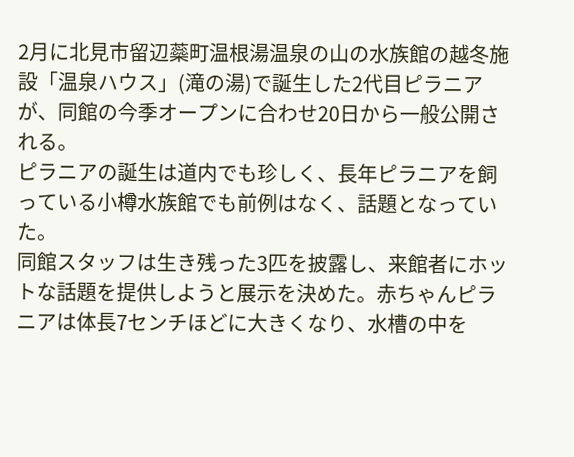2月に北見市留辺蘂町温根湯温泉の山の水族館の越冬施設「温泉ハウス」(滝の湯)で誕生した2代目ピラニアが、同館の今季オープンに合わせ20日から一般公開される。
ピラニアの誕生は道内でも珍しく、長年ピラニアを飼っている小樽水族館でも前例はなく、話題となっていた。
同館スタッフは生き残った3匹を披露し、来館者にホットな話題を提供しようと展示を決めた。赤ちゃんピラニアは体長7センチほどに大きくなり、水槽の中を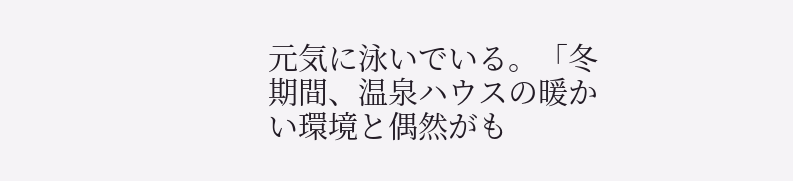元気に泳いでいる。「冬期間、温泉ハウスの暖かい環境と偶然がも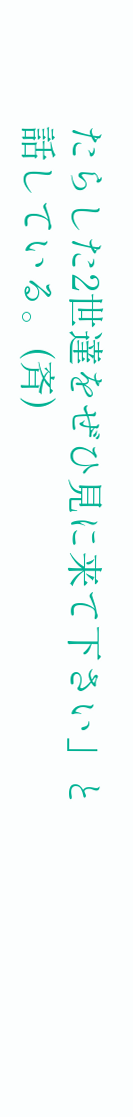たらした2世達をぜひ見に来て下さい」と話している。(斉)